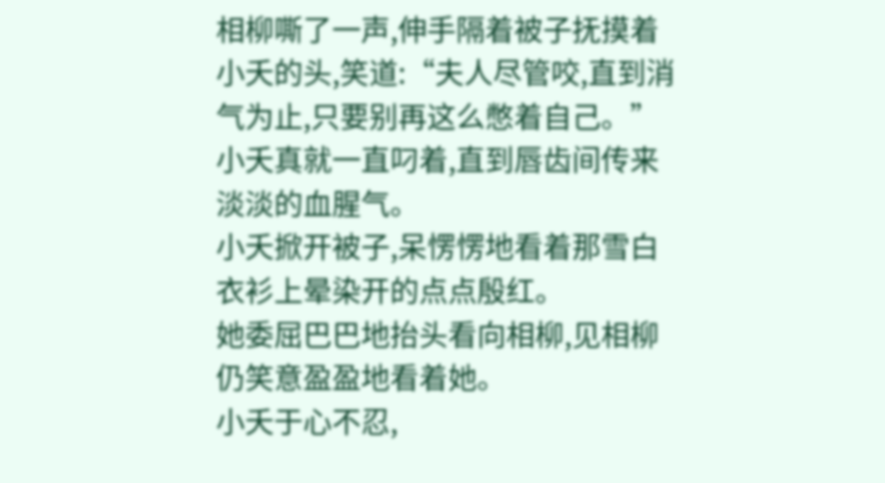相柳嘶了一声,伸手隔着被子抚摸着小夭的头,笑道:“夫人尽管咬,直到消气为止,只要别再这么憋着自己。”
小夭真就一直叼着,直到唇齿间传来淡淡的血腥气。
小夭掀开被子,呆愣愣地看着那雪白衣衫上晕染开的点点殷红。
她委屈巴巴地抬头看向相柳,见相柳仍笑意盈盈地看着她。
小夭于心不忍,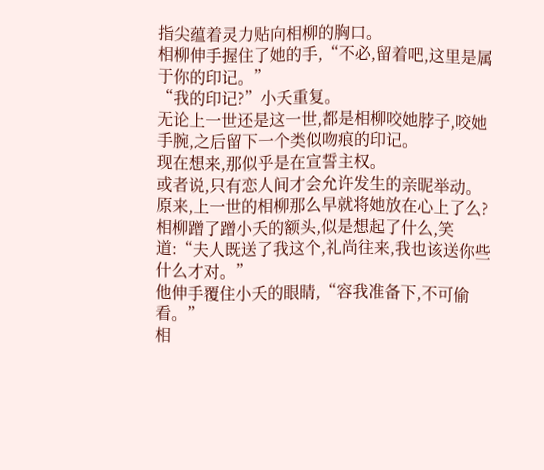指尖蕴着灵力贴向相柳的胸口。
相柳伸手握住了她的手,“不必,留着吧,这里是属于你的印记。”
“我的印记?”小夭重复。
无论上一世还是这一世,都是相柳咬她脖子,咬她手腕,之后留下一个类似吻痕的印记。
现在想来,那似乎是在宣誓主权。
或者说,只有恋人间才会允许发生的亲昵举动。
原来,上一世的相柳那么早就将她放在心上了么?
相柳蹭了蹭小夭的额头,似是想起了什么,笑道:“夫人既送了我这个,礼尚往来,我也该送你些什么才对。”
他伸手覆住小夭的眼睛,“容我准备下,不可偷看。”
相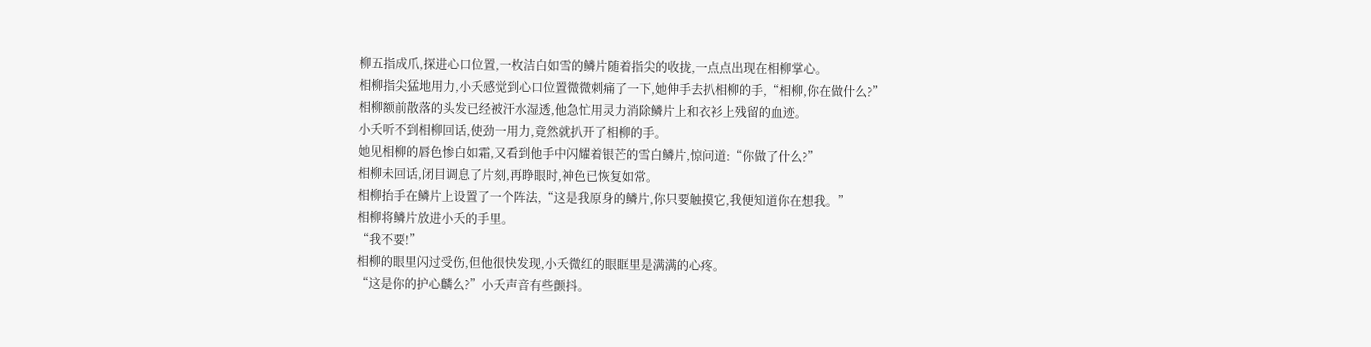柳五指成爪,探进心口位置,一枚洁白如雪的鳞片随着指尖的收拢,一点点出现在相柳掌心。
相柳指尖猛地用力,小夭感觉到心口位置微微刺痛了一下,她伸手去扒相柳的手,“相柳,你在做什么?”
相柳额前散落的头发已经被汗水湿透,他急忙用灵力消除鳞片上和衣衫上残留的血迹。
小夭听不到相柳回话,使劲一用力,竟然就扒开了相柳的手。
她见相柳的唇色惨白如霜,又看到他手中闪耀着银芒的雪白鳞片,惊问道:“你做了什么?”
相柳未回话,闭目调息了片刻,再睁眼时,神色已恢复如常。
相柳抬手在鳞片上设置了一个阵法,“这是我原身的鳞片,你只要触摸它,我便知道你在想我。”
相柳将鳞片放进小夭的手里。
“我不要!”
相柳的眼里闪过受伤,但他很快发现,小夭微红的眼眶里是满满的心疼。
“这是你的护心麟么?”小夭声音有些颤抖。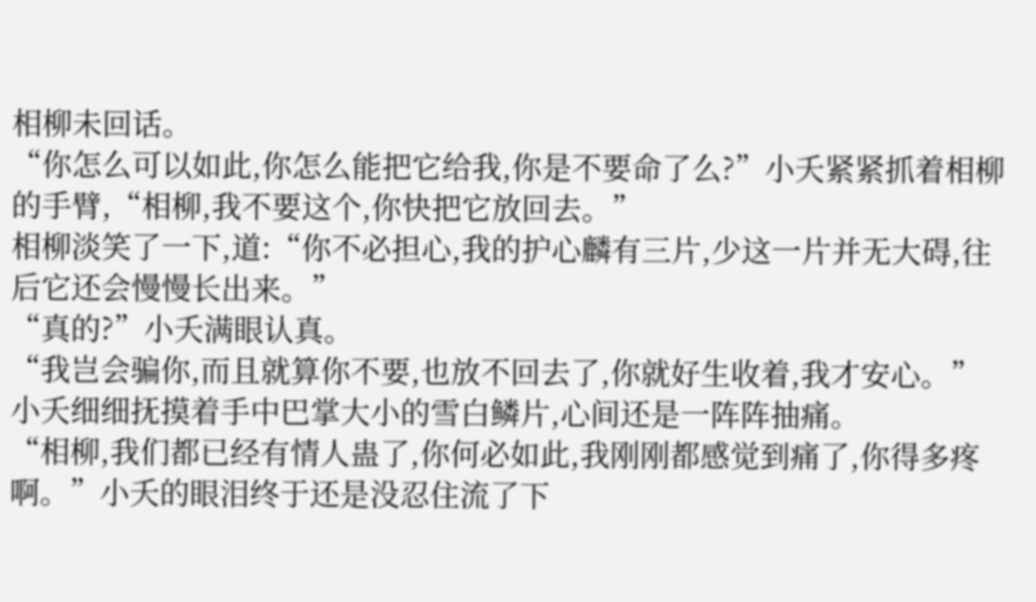相柳未回话。
“你怎么可以如此,你怎么能把它给我,你是不要命了么?”小夭紧紧抓着相柳的手臂,“相柳,我不要这个,你快把它放回去。”
相柳淡笑了一下,道:“你不必担心,我的护心麟有三片,少这一片并无大碍,往后它还会慢慢长出来。”
“真的?”小夭满眼认真。
“我岂会骗你,而且就算你不要,也放不回去了,你就好生收着,我才安心。”
小夭细细抚摸着手中巴掌大小的雪白鳞片,心间还是一阵阵抽痛。
“相柳,我们都已经有情人蛊了,你何必如此,我刚刚都感觉到痛了,你得多疼啊。”小夭的眼泪终于还是没忍住流了下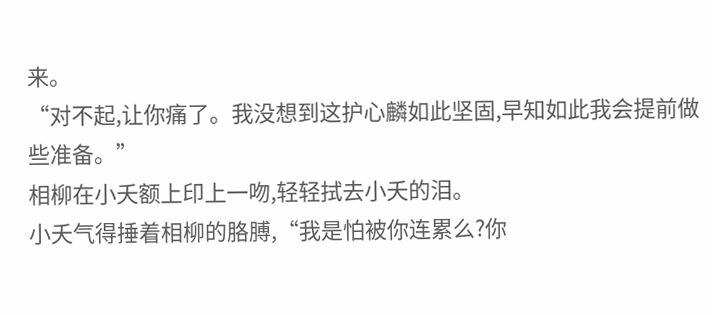来。
“对不起,让你痛了。我没想到这护心麟如此坚固,早知如此我会提前做些准备。”
相柳在小夭额上印上一吻,轻轻拭去小夭的泪。
小夭气得捶着相柳的胳膊,“我是怕被你连累么?你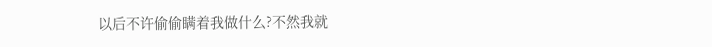以后不许偷偷瞒着我做什么?不然我就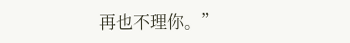再也不理你。”